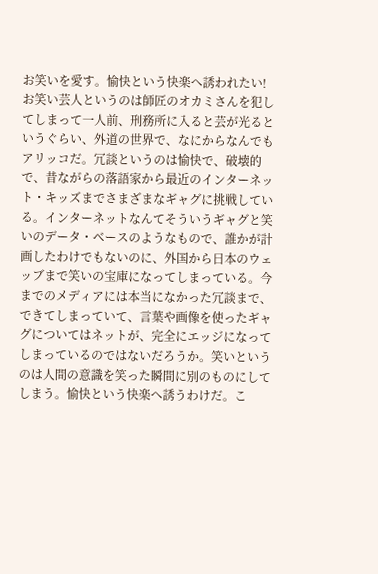お笑いを愛す。愉快という快楽へ誘われたい!
お笑い芸人というのは師匠のオカミさんを犯してしまって一人前、刑務所に入ると芸が光るというぐらい、外道の世界で、なにからなんでもアリッコだ。冗談というのは愉快で、破壊的で、昔ながらの落語家から最近のインターネット・キッズまでさまざまなギャグに挑戦している。インターネットなんてそういうギャグと笑いのデータ・ベースのようなもので、誰かが計画したわけでもないのに、外国から日本のウェッブまで笑いの宝庫になってしまっている。今までのメディアには本当になかった冗談まで、できてしまっていて、言葉や画像を使ったギャグについてはネットが、完全にエッジになってしまっているのではないだろうか。笑いというのは人間の意識を笑った瞬間に別のものにしてしまう。愉快という快楽へ誘うわけだ。こ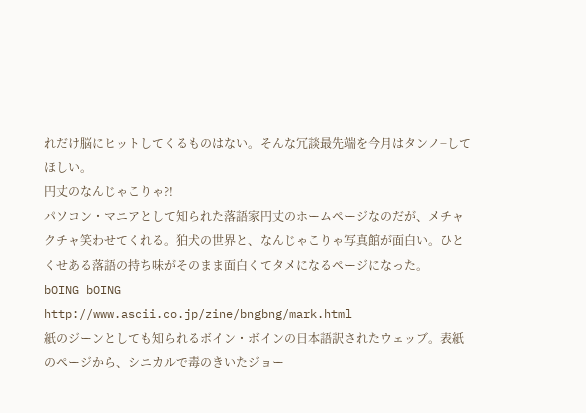れだけ脳にヒットしてくるものはない。そんな冗談最先端を今月はタンノ−してほしい。
円丈のなんじゃこりゃ?!
パソコン・マニアとして知られた落語家円丈のホームページなのだが、メチャクチャ笑わせてくれる。狛犬の世界と、なんじゃこりゃ写真館が面白い。ひとくせある落語の持ち味がそのまま面白くてタメになるページになった。
bOING bOING
http://www.ascii.co.jp/zine/bngbng/mark.html
紙のジーンとしても知られるボイン・ボインの日本語訳されたウェッブ。表紙のページから、シニカルで毒のきいたジョー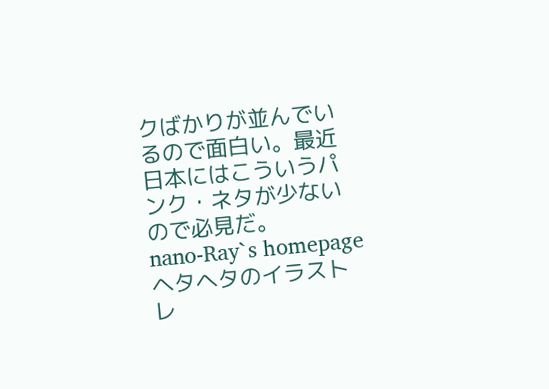クばかりが並んでいるので面白い。最近日本にはこういうパンク・ネタが少ないので必見だ。
nano-Ray`s homepage
ヘタヘタのイラストレ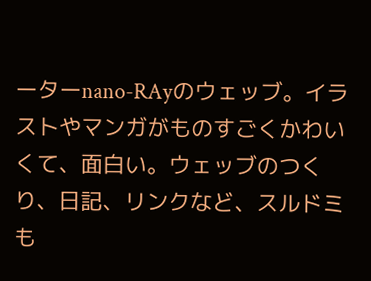ーターnano-RAyのウェッブ。イラストやマンガがものすごくかわいくて、面白い。ウェッブのつくり、日記、リンクなど、スルドミも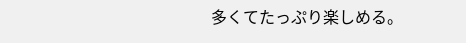多くてたっぷり楽しめる。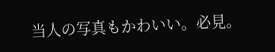当人の写真もかわいい。必見。